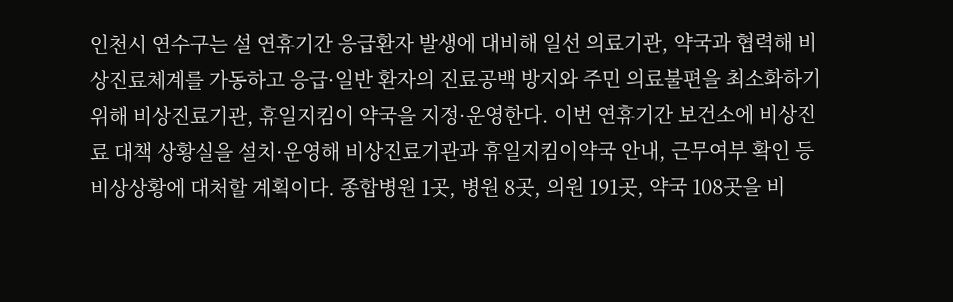인천시 연수구는 설 연휴기간 응급환자 발생에 대비해 일선 의료기관, 약국과 협력해 비상진료체계를 가동하고 응급·일반 환자의 진료공백 방지와 주민 의료불편을 최소화하기 위해 비상진료기관, 휴일지킴이 약국을 지정·운영한다. 이번 연휴기간 보건소에 비상진료 대책 상황실을 설치·운영해 비상진료기관과 휴일지킴이약국 안내, 근무여부 확인 등 비상상황에 대처할 계획이다. 종합병원 1곳, 병원 8곳, 의원 191곳, 약국 108곳을 비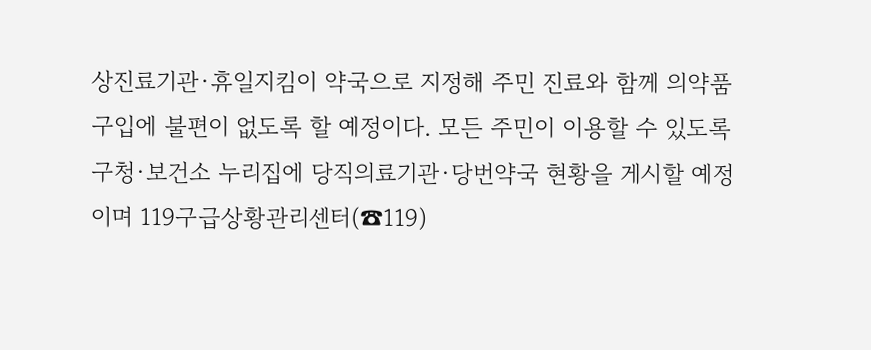상진료기관·휴일지킴이 약국으로 지정해 주민 진료와 함께 의약품 구입에 불편이 없도록 할 예정이다. 모든 주민이 이용할 수 있도록 구청·보건소 누리집에 당직의료기관·당번약국 현황을 게시할 예정이며 119구급상황관리센터(☎119)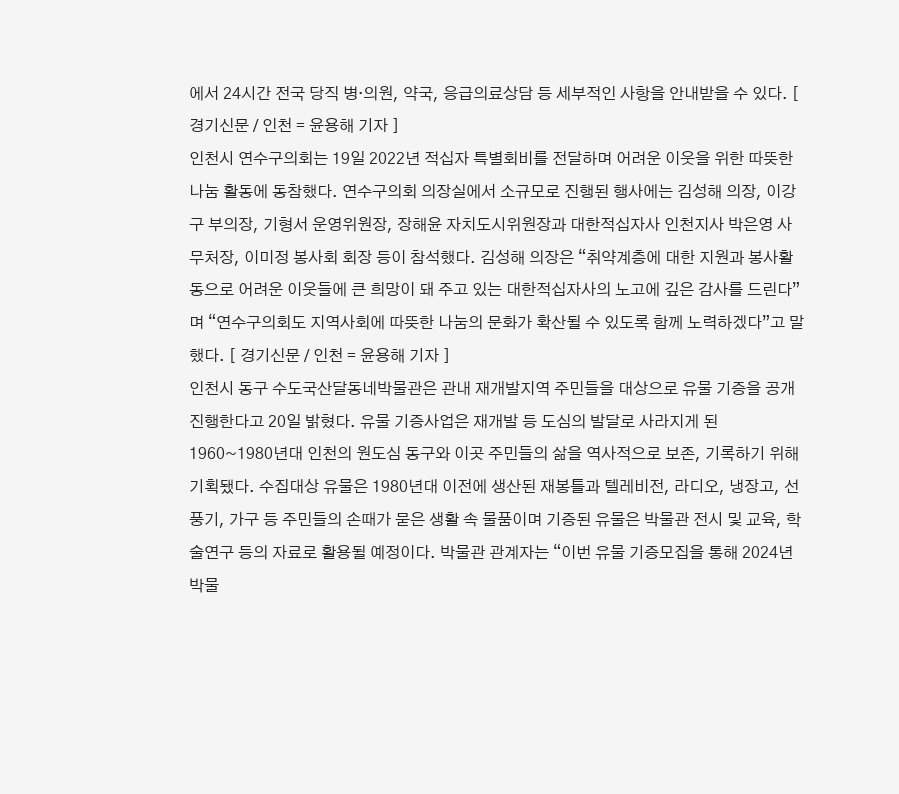에서 24시간 전국 당직 병·의원, 약국, 응급의료상담 등 세부적인 사항을 안내받을 수 있다. [ 경기신문 / 인천 = 윤용해 기자 ]
인천시 연수구의회는 19일 2022년 적십자 특별회비를 전달하며 어려운 이웃을 위한 따뜻한 나눔 활동에 동참했다. 연수구의회 의장실에서 소규모로 진행된 행사에는 김성해 의장, 이강구 부의장, 기형서 운영위원장, 장해윤 자치도시위원장과 대한적십자사 인천지사 박은영 사무처장, 이미정 봉사회 회장 등이 참석했다. 김성해 의장은 “취약계층에 대한 지원과 봉사활동으로 어려운 이웃들에 큰 희망이 돼 주고 있는 대한적십자사의 노고에 깊은 감사를 드린다”며 “연수구의회도 지역사회에 따뜻한 나눔의 문화가 확산될 수 있도록 함께 노력하겠다”고 말했다. [ 경기신문 / 인천 = 윤용해 기자 ]
인천시 동구 수도국산달동네박물관은 관내 재개발지역 주민들을 대상으로 유물 기증을 공개 진행한다고 20일 밝혔다. 유물 기증사업은 재개발 등 도심의 발달로 사라지게 된 1960~1980년대 인천의 원도심 동구와 이곳 주민들의 삶을 역사적으로 보존, 기록하기 위해 기획됐다. 수집대상 유물은 1980년대 이전에 생산된 재봉틀과 텔레비전, 라디오, 냉장고, 선풍기, 가구 등 주민들의 손때가 묻은 생활 속 물품이며 기증된 유물은 박물관 전시 및 교육, 학술연구 등의 자료로 활용될 예정이다. 박물관 관계자는 “이번 유물 기증모집을 통해 2024년 박물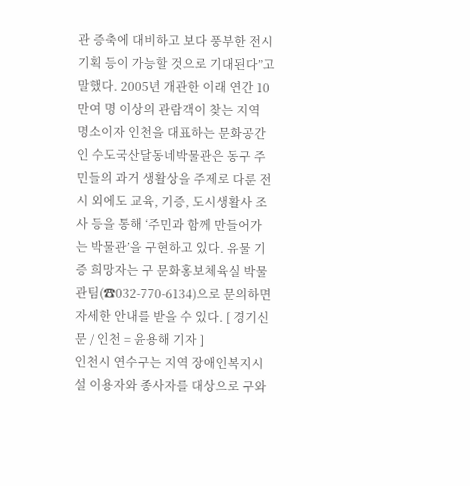관 증축에 대비하고 보다 풍부한 전시기획 등이 가능할 것으로 기대된다”고 말했다. 2005년 개관한 이래 연간 10만여 명 이상의 관람객이 찾는 지역 명소이자 인천을 대표하는 문화공간인 수도국산달동네박물관은 동구 주민들의 과거 생활상을 주제로 다룬 전시 외에도 교육, 기증, 도시생활사 조사 등을 통해 ‘주민과 함께 만들어가는 박물관’을 구현하고 있다. 유물 기증 희망자는 구 문화홍보체육실 박물관팀(☎032-770-6134)으로 문의하면 자세한 안내를 받을 수 있다. [ 경기신문 / 인천 = 윤용해 기자 ]
인천시 연수구는 지역 장애인복지시설 이용자와 종사자를 대상으로 구와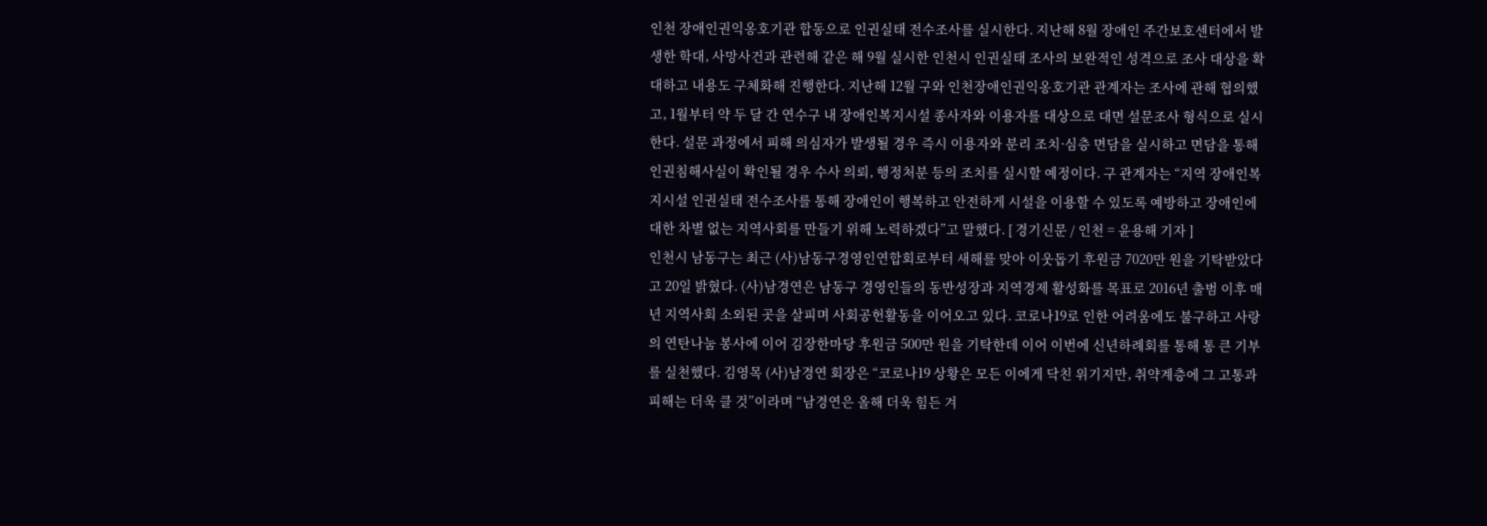인천 장애인권익옹호기관 합동으로 인권실태 전수조사를 실시한다. 지난해 8월 장애인 주간보호센터에서 발생한 학대, 사망사건과 관련해 같은 해 9월 실시한 인천시 인권실태 조사의 보완적인 성격으로 조사 대상을 확대하고 내용도 구체화해 진행한다. 지난해 12월 구와 인천장애인권익옹호기관 관계자는 조사에 관해 협의했고, 1월부터 약 두 달 간 연수구 내 장애인복지시설 종사자와 이용자를 대상으로 대면 설문조사 형식으로 실시한다. 설문 과정에서 피해 의심자가 발생될 경우 즉시 이용자와 분리 조치·심층 면담을 실시하고 면담을 통해 인권침해사실이 확인될 경우 수사 의뢰, 행정처분 등의 조치를 실시할 예정이다. 구 관계자는 “지역 장애인복지시설 인권실태 전수조사를 통해 장애인이 행복하고 안전하게 시설을 이용할 수 있도록 예방하고 장애인에 대한 차별 없는 지역사회를 만들기 위해 노력하겠다”고 말했다. [ 경기신문 / 인천 = 윤용해 기자 ]
인천시 남동구는 최근 (사)남동구경영인연합회로부터 새해를 맞아 이웃돕기 후원금 7020만 원을 기탁받았다고 20일 밝혔다. (사)남경연은 남동구 경영인들의 동반성장과 지역경제 활성화를 목표로 2016년 출범 이후 매년 지역사회 소외된 곳을 살피며 사회공헌활동을 이어오고 있다. 코로나19로 인한 어려움에도 불구하고 사랑의 연탄나눔 봉사에 이어 김장한마당 후원금 500만 원을 기탁한데 이어 이번에 신년하례회를 통해 통 큰 기부를 실천했다. 김영목 (사)남경연 회장은 “코로나19 상황은 모든 이에게 닥친 위기지만, 취약계층에 그 고통과 피해는 더욱 클 것”이라며 “남경연은 올해 더욱 힘든 겨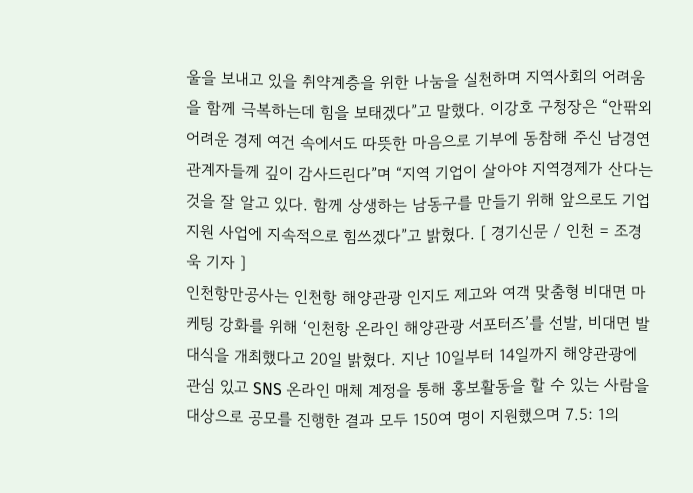울을 보내고 있을 취약계층을 위한 나눔을 실천하며 지역사회의 어려움을 함께 극복하는데 힘을 보태겠다”고 말했다. 이강호 구청장은 “안팎외 어려운 경제 여건 속에서도 따뜻한 마음으로 기부에 동참해 주신 남경연 관계자들께 깊이 감사드린다”며 “지역 기업이 살아야 지역경제가 산다는 것을 잘 알고 있다. 함께 상생하는 남동구를 만들기 위해 앞으로도 기업지원 사업에 지속적으로 힘쓰겠다”고 밝혔다. [ 경기신문 / 인천 = 조경욱 기자 ]
인천항만공사는 인천항 해양관광 인지도 제고와 여객 맞춤형 비대면 마케팅 강화를 위해 ‘인천항 온라인 해양관광 서포터즈’를 선발, 비대면 발대식을 개최했다고 20일 밝혔다. 지난 10일부터 14일까지 해양관광에 관심 있고 SNS 온라인 매체 계정을 통해 홍보활동을 할 수 있는 사람을 대상으로 공모를 진행한 결과 모두 150여 명이 지원했으며 7.5: 1의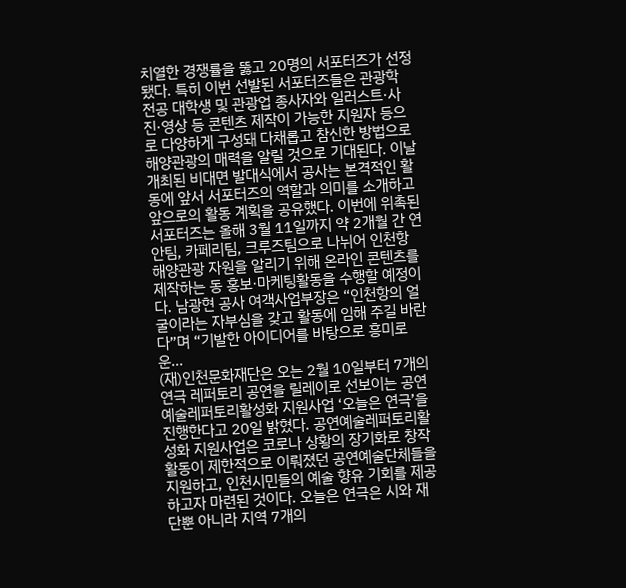치열한 경쟁률을 뚫고 20명의 서포터즈가 선정됐다. 특히 이번 선발된 서포터즈들은 관광학 전공 대학생 및 관광업 종사자와 일러스트·사진·영상 등 콘텐츠 제작이 가능한 지원자 등으로 다양하게 구성돼 다채롭고 참신한 방법으로 해양관광의 매력을 알릴 것으로 기대된다. 이날 개최된 비대면 발대식에서 공사는 본격적인 활동에 앞서 서포터즈의 역할과 의미를 소개하고 앞으로의 활동 계획을 공유했다. 이번에 위촉된 서포터즈는 올해 3월 11일까지 약 2개월 간 연안팀, 카페리팀, 크루즈팀으로 나뉘어 인천항 해양관광 자원을 알리기 위해 온라인 콘텐츠를 제작하는 동 홍보·마케팅활동을 수행할 예정이다. 남광현 공사 여객사업부장은 “인천항의 얼굴이라는 자부심을 갖고 활동에 임해 주길 바란다”며 “기발한 아이디어를 바탕으로 흥미로운…
(재)인천문화재단은 오는 2월 10일부터 7개의 연극 레퍼토리 공연을 릴레이로 선보이는 공연예술레퍼토리활성화 지원사업 ‘오늘은 연극’을 진행한다고 20일 밝혔다. 공연예술레퍼토리활성화 지원사업은 코로나 상황의 장기화로 창작활동이 제한적으로 이뤄졌던 공연예술단체들을 지원하고, 인천시민들의 예술 향유 기회를 제공하고자 마련된 것이다. 오늘은 연극은 시와 재단뿐 아니라 지역 7개의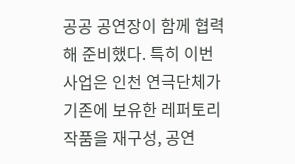공공 공연장이 함께 협력해 준비했다. 특히 이번 사업은 인천 연극단체가 기존에 보유한 레퍼토리 작품을 재구성, 공연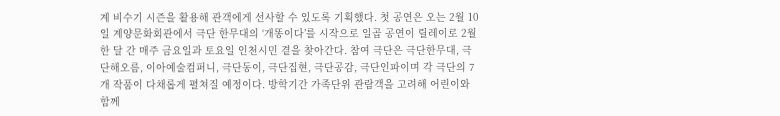계 비수기 시즌을 활용해 관객에게 선사할 수 있도록 기획했다. 첫 공연은 오는 2월 10일 계양문화회관에서 극단 한무대의 ‘개똥이다’를 시작으로 일곱 공연이 릴레이로 2월 한 달 간 매주 금요일과 토요일 인천시민 곁을 찾아간다. 참여 극단은 극단한무대, 극단해오름, 이아예술컴퍼니, 극단동이, 극단집현, 극단공감, 극단인파이며 각 극단의 7개 작품이 다채롭게 펼쳐질 예정이다. 방학기간 가족단위 관람객을 고려해 어린이와 함께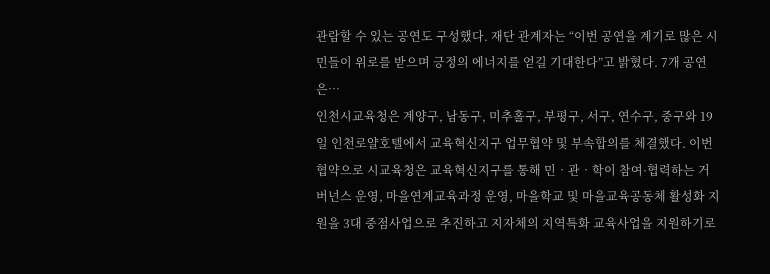관람할 수 있는 공연도 구성했다. 재단 관계자는 “이번 공연을 계기로 많은 시민들이 위로를 받으며 긍정의 에너지를 얻길 기대한다”고 밝혔다. 7개 공연은…
인천시교육청은 계양구, 남동구, 미추홀구, 부평구, 서구, 연수구, 중구와 19일 인천로얄호텔에서 교육혁신지구 업무협약 및 부속합의를 체결했다. 이번 협약으로 시교육청은 교육혁신지구를 통해 민‧관‧학이 참여·협력하는 거버넌스 운영, 마을연계교육과정 운영, 마을학교 및 마을교육공동체 활성화 지원을 3대 중점사업으로 추진하고 지자체의 지역특화 교육사업을 지원하기로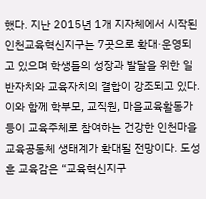했다. 지난 2015년 1개 지자체에서 시작된 인천교육혁신지구는 7곳으로 확대·운영되고 있으며 학생들의 성장과 발달을 위한 일반자치와 교육자치의 결합이 강조되고 있다. 이와 함께 학부모, 교직원, 마을교육활동가 등이 교육주체로 참여하는 건강한 인천마을교육공동체 생태계가 확대될 전망이다. 도성훈 교육감은 “교육혁신지구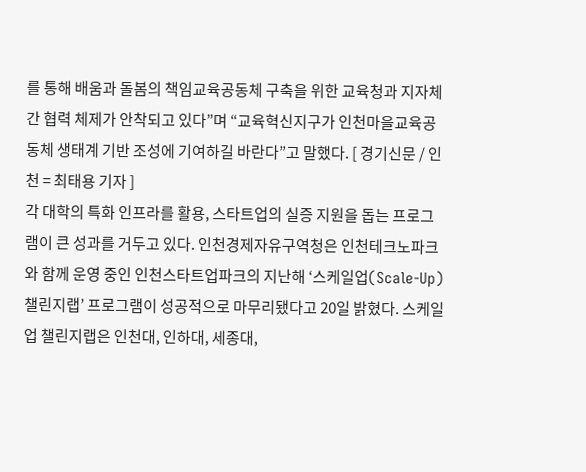를 통해 배움과 돌봄의 책임교육공동체 구축을 위한 교육청과 지자체 간 협력 체제가 안착되고 있다”며 “교육혁신지구가 인천마을교육공동체 생태계 기반 조성에 기여하길 바란다”고 말했다. [ 경기신문 / 인천 = 최태용 기자 ]
각 대학의 특화 인프라를 활용, 스타트업의 실증 지원을 돕는 프로그램이 큰 성과를 거두고 있다. 인천경제자유구역청은 인천테크노파크와 함께 운영 중인 인천스타트업파크의 지난해 ‘스케일업(Scale-Up) 챌린지랩’ 프로그램이 성공적으로 마무리됐다고 20일 밝혔다. 스케일업 챌린지랩은 인천대, 인하대, 세종대,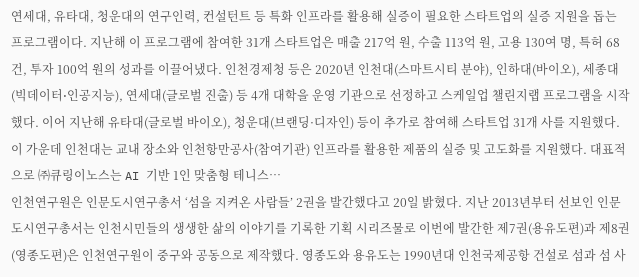연세대, 유타대, 청운대의 연구인력, 컨설턴트 등 특화 인프라를 활용해 실증이 필요한 스타트업의 실증 지원을 돕는 프로그램이다. 지난해 이 프로그램에 참여한 31개 스타트업은 매출 217억 원, 수출 113억 원, 고용 130여 명, 특허 68건, 투자 100억 원의 성과를 이끌어냈다. 인천경제청 등은 2020년 인천대(스마트시티 분야), 인하대(바이오), 세종대(빅데이터⋅인공지능), 연세대(글로벌 진출) 등 4개 대학을 운영 기관으로 선정하고 스케일업 챌린지랩 프로그램을 시작했다. 이어 지난해 유타대(글로벌 바이오), 청운대(브랜딩·디자인) 등이 추가로 참여해 스타트업 31개 사를 지원했다. 이 가운데 인천대는 교내 장소와 인천항만공사(참여기관) 인프라를 활용한 제품의 실증 및 고도화를 지원했다. 대표적으로 ㈜큐링이노스는 AI 기반 1인 맞춤형 테니스…
인천연구원은 인문도시연구총서 ‘섬을 지켜온 사람들’ 2권을 발간했다고 20일 밝혔다. 지난 2013년부터 선보인 인문도시연구총서는 인천시민들의 생생한 삶의 이야기를 기록한 기획 시리즈물로 이번에 발간한 제7권(용유도편)과 제8권(영종도편)은 인천연구원이 중구와 공동으로 제작했다. 영종도와 용유도는 1990년대 인천국제공항 건설로 섬과 섬 사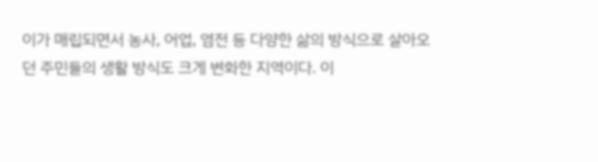이가 매립되면서 농사, 어업, 염전 등 다양한 삶의 방식으로 살아오던 주민들의 생활 방식도 크게 변화한 지역이다. 이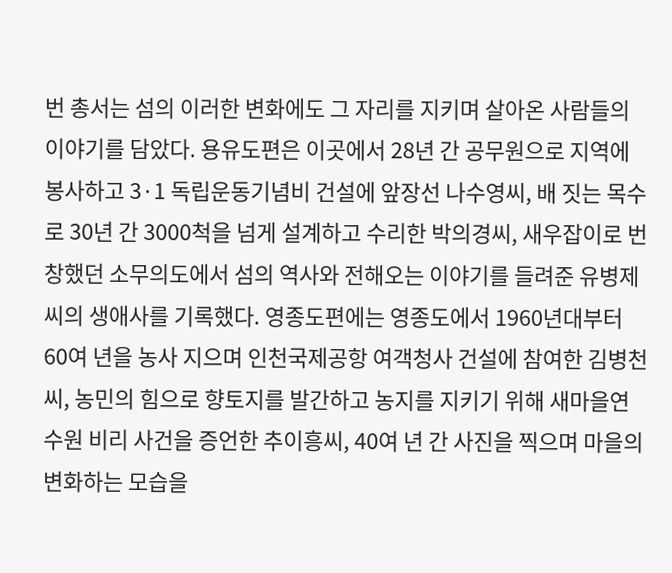번 총서는 섬의 이러한 변화에도 그 자리를 지키며 살아온 사람들의 이야기를 담았다. 용유도편은 이곳에서 28년 간 공무원으로 지역에 봉사하고 3·1 독립운동기념비 건설에 앞장선 나수영씨, 배 짓는 목수로 30년 간 3000척을 넘게 설계하고 수리한 박의경씨, 새우잡이로 번창했던 소무의도에서 섬의 역사와 전해오는 이야기를 들려준 유병제씨의 생애사를 기록했다. 영종도편에는 영종도에서 1960년대부터 60여 년을 농사 지으며 인천국제공항 여객청사 건설에 참여한 김병천씨, 농민의 힘으로 향토지를 발간하고 농지를 지키기 위해 새마을연수원 비리 사건을 증언한 추이흥씨, 40여 년 간 사진을 찍으며 마을의 변화하는 모습을